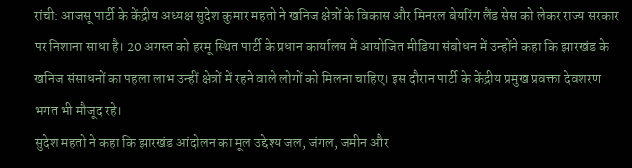रांची: आजसू पार्टी के केंद्रीय अध्यक्ष सुदेश कुमार महतो ने खनिज क्षेत्रों के विकास और मिनरल बेयरिंग लैंड सेस को लेकर राज्य सरकार पर निशाना साधा है। 20 अगस्त को हरमू स्थित पार्टी के प्रधान कार्यालय में आयोजित मीडिया संबोधन में उन्होंने कहा कि झारखंड के खनिज संसाधनों का पहला लाभ उन्हीं क्षेत्रों में रहने वाले लोगों को मिलना चाहिए। इस दौरान पार्टी के केंद्रीय प्रमुख प्रवक्ता देवशरण भगत भी मौजूद रहे।
सुदेश महतो ने कहा कि झारखंड आंदोलन का मूल उद्देश्य जल, जंगल, जमीन और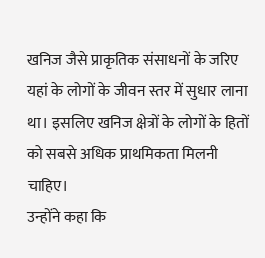खनिज जैसे प्राकृतिक संसाधनों के जरिए यहां के लोगों के जीवन स्तर में सुधार लाना था। इसलिए खनिज क्षेत्रों के लोगों के हितों को सबसे अधिक प्राथमिकता मिलनी चाहिए।
उन्होंने कहा कि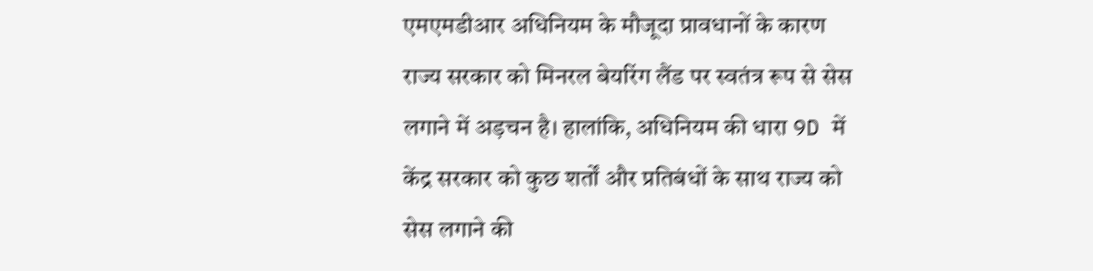एमएमडीआर अधिनियम के मौजूदा प्रावधानों के कारण राज्य सरकार को मिनरल बेयरिंग लैंड पर स्वतंत्र रूप से सेस लगाने में अड़चन है। हालांकि, अधिनियम की धारा 9D में केंद्र सरकार को कुछ शर्तों और प्रतिबंधों के साथ राज्य को सेस लगाने की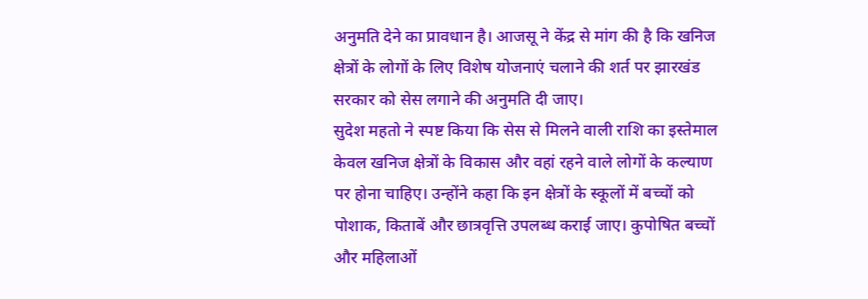अनुमति देने का प्रावधान है। आजसू ने केंद्र से मांग की है कि खनिज क्षेत्रों के लोगों के लिए विशेष योजनाएं चलाने की शर्त पर झारखंड सरकार को सेस लगाने की अनुमति दी जाए।
सुदेश महतो ने स्पष्ट किया कि सेस से मिलने वाली राशि का इस्तेमाल केवल खनिज क्षेत्रों के विकास और वहां रहने वाले लोगों के कल्याण पर होना चाहिए। उन्होंने कहा कि इन क्षेत्रों के स्कूलों में बच्चों को पोशाक, किताबें और छात्रवृत्ति उपलब्ध कराई जाए। कुपोषित बच्चों और महिलाओं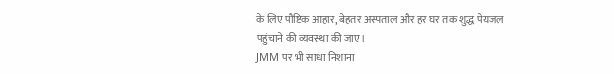के लिए पौष्टिक आहार, बेहतर अस्पताल और हर घर तक शुद्ध पेयजल पहुंचाने की व्यवस्था की जाए।
JMM पर भी साधा निशाना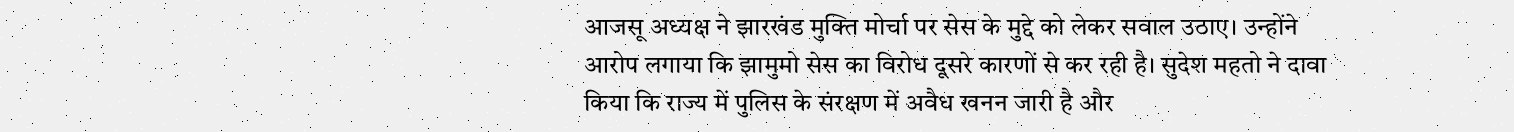आजसू अध्यक्ष ने झारखंड मुक्ति मोर्चा पर सेस के मुद्दे को लेकर सवाल उठाए। उन्होंने आरोप लगाया कि झामुमो सेस का विरोध दूसरे कारणों से कर रही है। सुदेश महतो ने दावा किया कि राज्य में पुलिस के संरक्षण में अवैध खनन जारी है और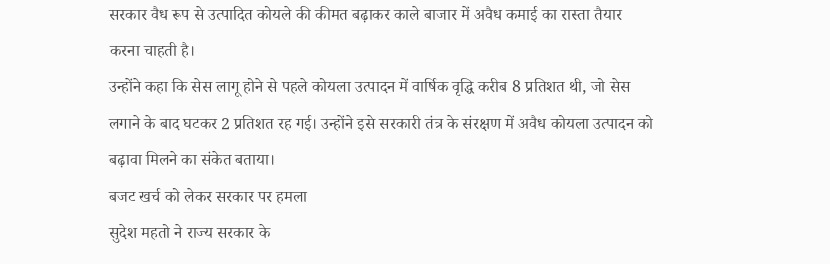सरकार वैध रूप से उत्पादित कोयले की कीमत बढ़ाकर काले बाजार में अवैध कमाई का रास्ता तैयार करना चाहती है।
उन्होंने कहा कि सेस लागू होने से पहले कोयला उत्पादन में वार्षिक वृद्धि करीब 8 प्रतिशत थी, जो सेस लगाने के बाद घटकर 2 प्रतिशत रह गई। उन्होंने इसे सरकारी तंत्र के संरक्षण में अवैध कोयला उत्पादन को बढ़ावा मिलने का संकेत बताया।
बजट खर्च को लेकर सरकार पर हमला
सुदेश महतो ने राज्य सरकार के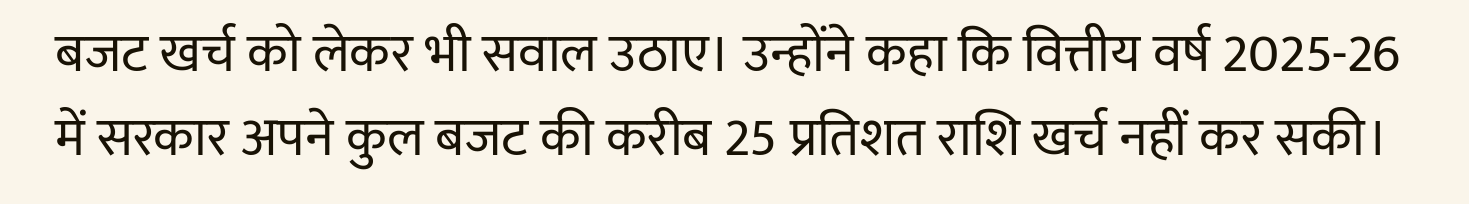बजट खर्च को लेकर भी सवाल उठाए। उन्होंने कहा कि वित्तीय वर्ष 2025-26 में सरकार अपने कुल बजट की करीब 25 प्रतिशत राशि खर्च नहीं कर सकी।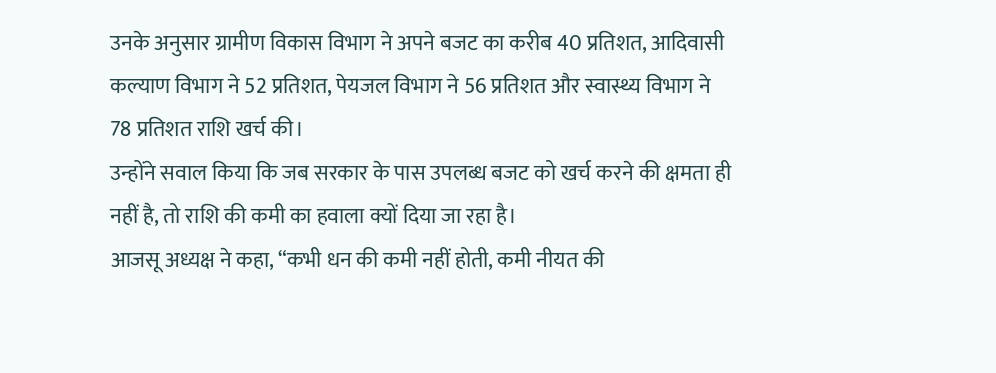उनके अनुसार ग्रामीण विकास विभाग ने अपने बजट का करीब 40 प्रतिशत, आदिवासी कल्याण विभाग ने 52 प्रतिशत, पेयजल विभाग ने 56 प्रतिशत और स्वास्थ्य विभाग ने 78 प्रतिशत राशि खर्च की।
उन्होंने सवाल किया कि जब सरकार के पास उपलब्ध बजट को खर्च करने की क्षमता ही नहीं है, तो राशि की कमी का हवाला क्यों दिया जा रहा है।
आजसू अध्यक्ष ने कहा, “कभी धन की कमी नहीं होती, कमी नीयत की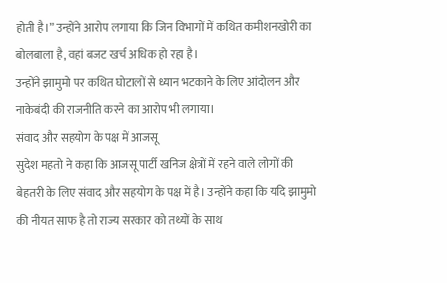होती है।” उन्होंने आरोप लगाया कि जिन विभागों में कथित कमीशनखोरी का बोलबाला है, वहां बजट खर्च अधिक हो रहा है।
उन्होंने झामुमो पर कथित घोटालों से ध्यान भटकाने के लिए आंदोलन और नाकेबंदी की राजनीति करने का आरोप भी लगाया।
संवाद और सहयोग के पक्ष में आजसू
सुदेश महतो ने कहा कि आजसू पार्टी खनिज क्षेत्रों में रहने वाले लोगों की बेहतरी के लिए संवाद और सहयोग के पक्ष में है। उन्होंने कहा कि यदि झामुमो की नीयत साफ है तो राज्य सरकार को तथ्यों के साथ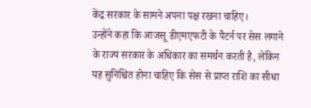केंद्र सरकार के सामने अपना पक्ष रखना चाहिए।
उन्होंने कहा कि आजसू डीएमएफटी के पैटर्न पर सेस लगाने के राज्य सरकार के अधिकार का समर्थन करती है, लेकिन यह सुनिश्चित होना चाहिए कि सेस से प्राप्त राशि का सीधा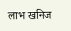लाभ खनिज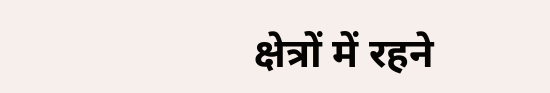क्षेत्रों में रहने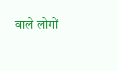वाले लोगों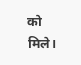को मिले।